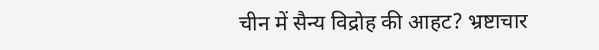चीन में सैन्य विद्रोह की आहट? भ्रष्टाचार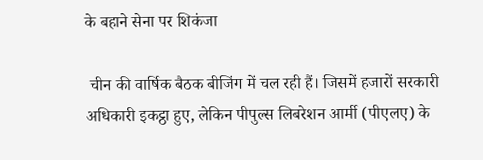के बहाने सेना पर शिकंजा

 चीन की वार्षिक बैठक बीजिंग में चल रही हैं। जिसमें हजारों सरकारी अधिकारी इकट्ठा हुए, लेकिन पीपुल्स लिबरेशन आर्मी (पीएलए) के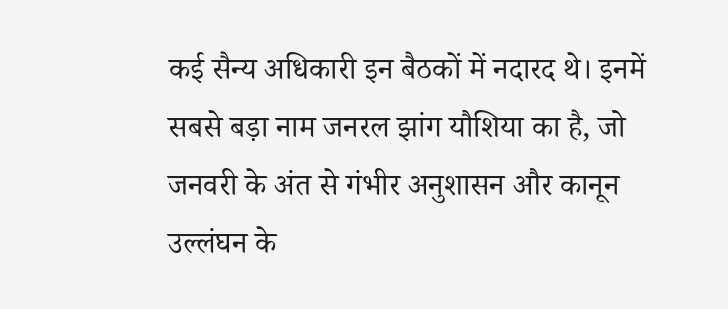कई सैन्य अधिकारी इन बैठकों में नदारद थे। इनमें सबसे बड़ा नाम जनरल झांग यौशिया का है, जो जनवरी के अंत से गंभीर अनुशासन और कानून उल्लंघन के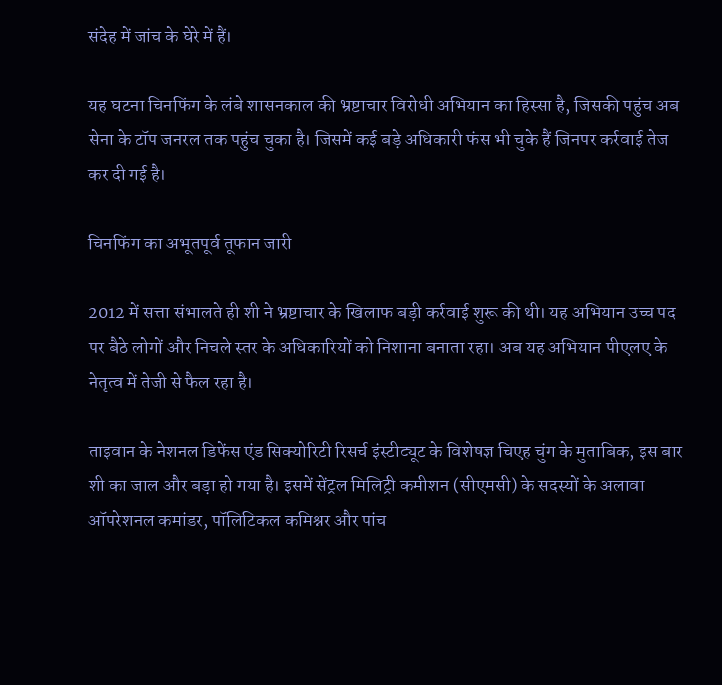संदेह में जांच के घेरे में हैं।

यह घटना चिनफिंग के लंबे शासनकाल की भ्रष्टाचार विरोधी अभियान का हिस्सा है, जिसकी पहुंच अब सेना के टॉप जनरल तक पहुंच चुका है। जिसमें कई बड़े अधिकारी फंस भी चुके हैं जिनपर कर्रवाई तेज कर दी गई है।

चिनफिंग का अभूतपूर्व तूफान जारी

2012 में सत्ता संभालते ही शी ने भ्रष्टाचार के खिलाफ बड़ी कर्रवाई शुरू की थी। यह अभियान उच्च पद पर बैठे लोगों और निचले स्तर के अधिकारियों को निशाना बनाता रहा। अब यह अभियान पीएलए के नेतृत्व में तेजी से फैल रहा है।

ताइवान के नेशनल डिफेंस एंड सिक्योरिटी रिसर्च इंस्टीट्यूट के विशेषज्ञ चिएह चुंग के मुताबिक, इस बार शी का जाल और बड़ा हो गया है। इसमें सेंट्रल मिलिट्री कमीशन (सीएमसी) के सदस्यों के अलावा ऑपरेशनल कमांडर, पॉलिटिकल कमिश्नर और पांच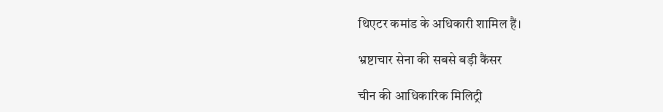थिएटर कमांड के अधिकारी शामिल हैं।

भ्रष्टाचार सेना की सबसे बड़ी कैंसर

चीन की आधिकारिक मिलिट्री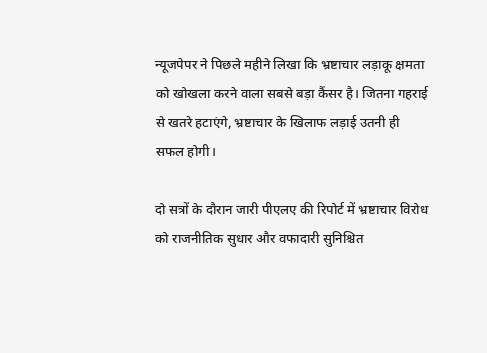न्यूजपेपर ने पिछले महीने लिखा कि भ्रष्टाचार लड़ाकू क्षमता को खोखला करने वाला सबसे बड़ा कैंसर है। जितना गहराई से खतरे हटाएंगे, भ्रष्टाचार के खिलाफ लड़ाई उतनी ही सफल होगी।

दो सत्रों के दौरान जारी पीएलए की रिपोर्ट में भ्रष्टाचार विरोध को राजनीतिक सुधार और वफादारी सुनिश्चित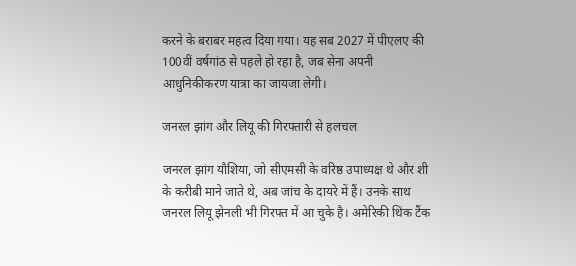करने के बराबर महत्व दिया गया। यह सब 2027 में पीएलए की 100वीं वर्षगांठ से पहले हो रहा है, जब सेना अपनी आधुनिकीकरण यात्रा का जायजा लेगी।

जनरल झांग और लियू की गिरफ्तारी से हलचल

जनरल झांग यौशिया, जो सीएमसी के वरिष्ठ उपाध्यक्ष थे और शी के करीबी माने जाते थे, अब जांच के दायरे में हैं। उनके साथ जनरल लियू झेनली भी गिरफ्त में आ चुके है। अमेरिकी थिंक टैंक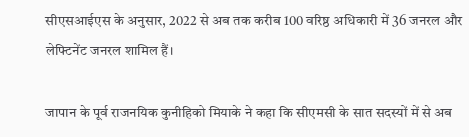सीएसआईएस के अनुसार, 2022 से अब तक करीब 100 वरिष्ठ अधिकारी में 36 जनरल और लेफ्टिनेंट जनरल शामिल हैं।

जापान के पूर्व राजनयिक कुनीहिको मियाके ने कहा कि सीएमसी के सात सदस्यों में से अब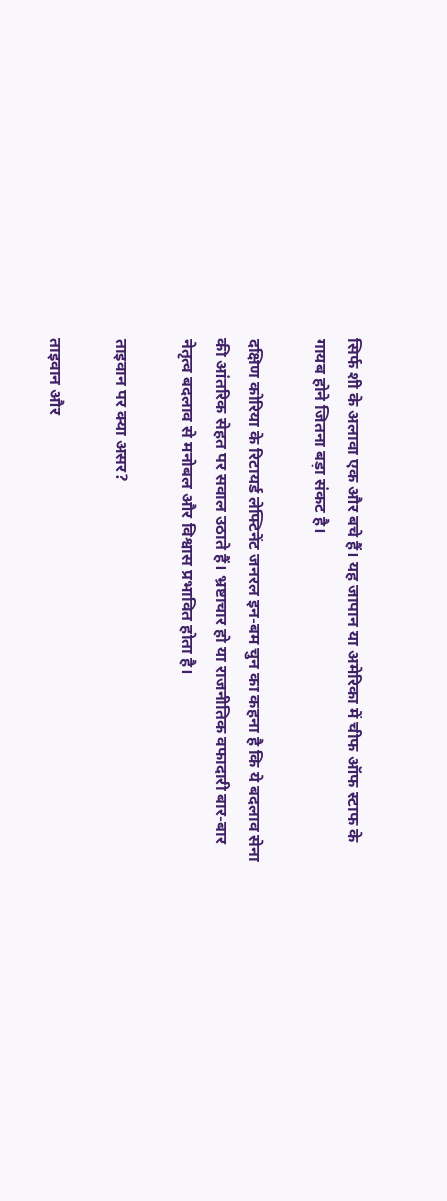सिर्फ शी के अलावा एक और बचे हैं। यह जापान या अमेरिका में चीफ ऑफ स्टाफ के गायब होने जितना बड़ा संकट है।

दक्षिण कोरिया के रिटायर्ड लेफ्टिनेंट जनरल इन-बम चुन का कहना है कि ये बदलाव सेना की आंतरिक सेहत पर सवाल उठाते हैं। भ्रष्टाचार हो या राजनीतिक वफादारी बार-बार नेतृत्व बदलाव से मनोबल और विश्वास प्रभावित होता है।

ताइवान पर क्या असर?

ताइवान और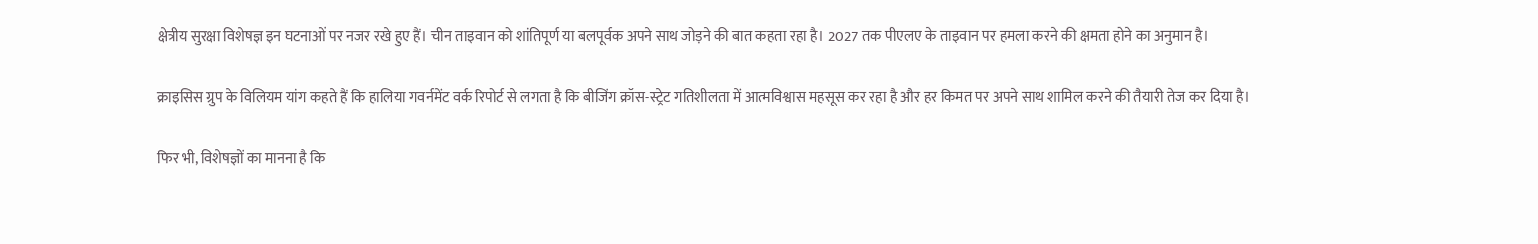क्षेत्रीय सुरक्षा विशेषज्ञ इन घटनाओं पर नजर रखे हुए हैं। चीन ताइवान को शांतिपूर्ण या बलपूर्वक अपने साथ जोड़ने की बात कहता रहा है। 2027 तक पीएलए के ताइवान पर हमला करने की क्षमता होने का अनुमान है।

क्राइसिस ग्रुप के विलियम यांग कहते हैं कि हालिया गवर्नमेंट वर्क रिपोर्ट से लगता है कि बीजिंग क्रॉस-स्ट्रेट गतिशीलता में आत्मविश्वास महसूस कर रहा है और हर किमत पर अपने साथ शामिल करने की तैयारी तेज कर दिया है।

फिर भी, विशेषज्ञों का मानना है कि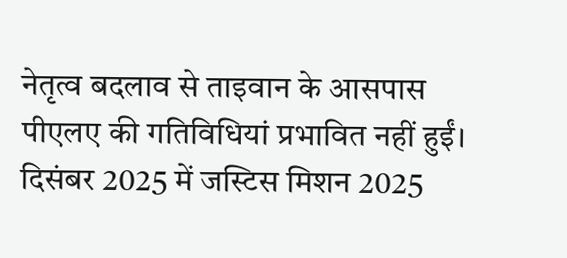नेतृत्व बदलाव से ताइवान के आसपास पीएलए की गतिविधियां प्रभावित नहीं हुईं। दिसंबर 2025 में जस्टिस मिशन 2025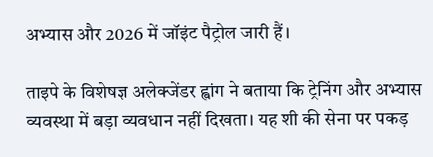अभ्यास और 2026 में जॉइंट पैट्रोल जारी हैं।

ताइपे के विशेषज्ञ अलेक्जेंडर ह्वांग ने बताया कि ट्रेनिंग और अभ्यास व्यवस्था में बड़ा व्यवधान नहीं दिखता। यह शी की सेना पर पकड़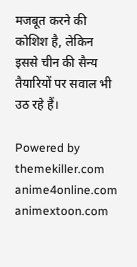मजबूत करने की कोशिश है, लेकिन इससे चीन की सैन्य तैयारियों पर सवाल भी उठ रहे हैं।

Powered by themekiller.com anime4online.com animextoon.com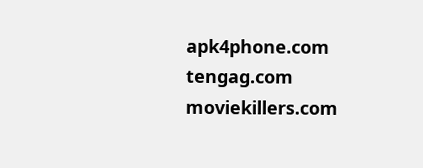apk4phone.com tengag.com moviekillers.com